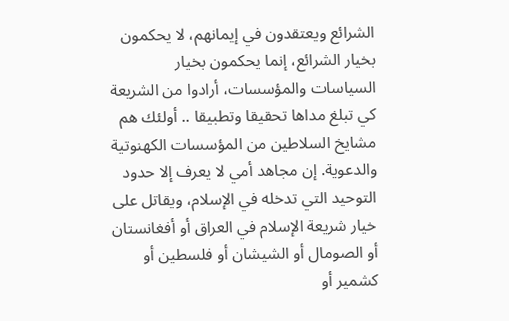الشرائع ويعتقدون في إيمانهم، لا يحكمون بخيار الشرائع، إنما يحكمون بخيار السياسات والمؤسسات، أرادوا من الشريعة كي تبلغ مداها تحقيقا وتطبيقا .. أولئك هم مشايخ السلاطين من المؤسسات الكهنوتية والدعوية. إن مجاهد أمي لا يعرف إلا حدود التوحيد التي تدخله في الإسلام، ويقاتل على خيار شريعة الإسلام في العراق أو أفغانستان أو الصومال أو الشيشان أو فلسطين أو كشمير أو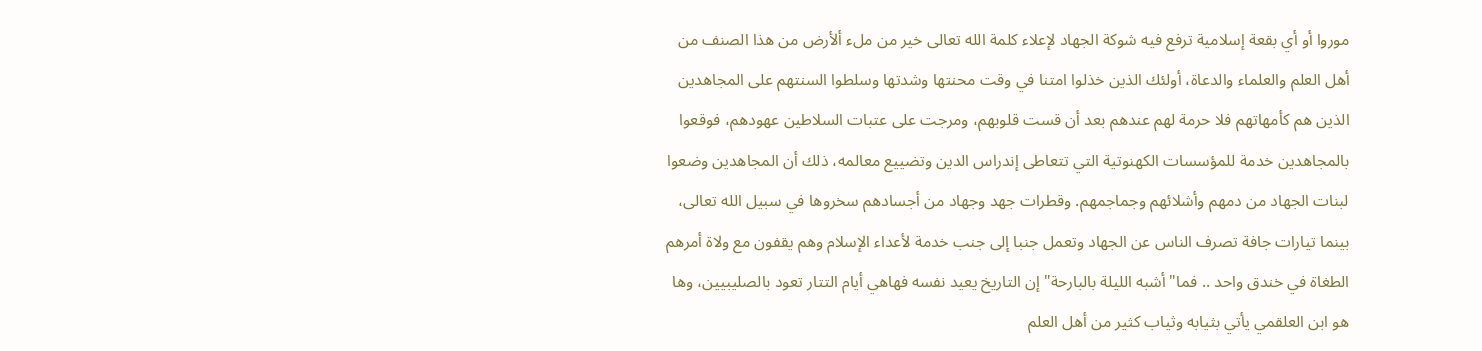موروا أو أي بقعة إسلامية ترفع فيه شوكة الجهاد لإعلاء كلمة الله تعالى خير من ملء ألأرض من هذا الصنف من أهل العلم والعلماء والدعاة، أولئك الذين خذلوا امتنا في وقت محنتها وشدتها وسلطوا السنتهم على المجاهدين الذين هم كأمهاتهم فلا حرمة لهم عندهم بعد أن قست قلوبهم، ومرجت على عتبات السلاطين عهودهم، فوقعوا بالمجاهدين خدمة للمؤسسات الكهنوتية التي تتعاطى إندراس الدين وتضييع معالمه، ذلك أن المجاهدين وضعوا لبنات الجهاد من دمهم وأشلائهم وجماجمهم. وقطرات جهد وجهاد من أجسادهم سخروها في سبيل الله تعالى، بينما تيارات جافة تصرف الناس عن الجهاد وتعمل جنبا إلى جنب خدمة لأعداء الإسلام وهم يقفون مع ولاة أمرهم الطغاة في خندق واحد .. فما"أشبه الليلة بالبارحة"إن التاريخ يعيد نفسه فهاهي أيام التتار تعود بالصليبيين، وها هو ابن العلقمي يأتي بثيابه وثياب كثير من أهل العلم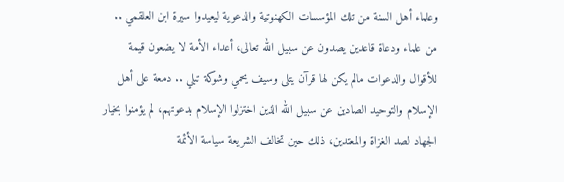وعلماء أهل السنة من تلك المؤسسات الكهنوتية والدعوية ليعيدوا سيرة ابن العلقمي .. من علماء ودعاة قاعدين يصدون عن سبيل الله تعالى، أعداء الأمة لا يضعون قيمة للأقوال والدعوات مالم يكن لها قرآن يتلى وسيف يحمي وشوكة تبلي .. دمعة على أهل الإسلام والتوحيد الصادين عن سبيل الله الذين اختزلوا الإسلام بدعوتهم، لم يؤمنوا بخيار الجهاد لصد الغزاة والمعتدين، ذلك حين تخالف الشريعة سياسة الأئمة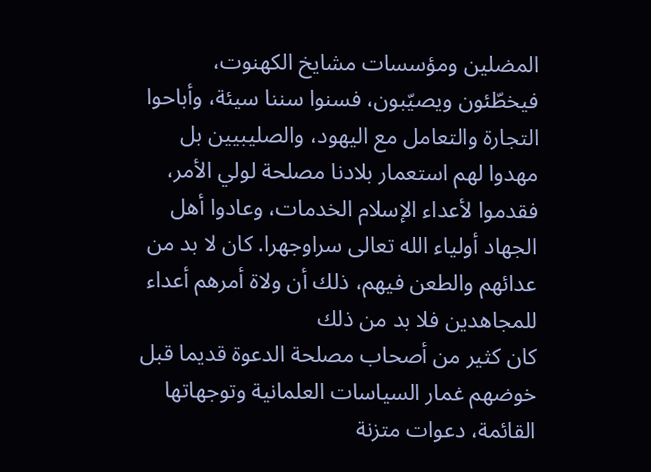المضلين ومؤسسات مشايخ الكهنوت، فيخطّئون ويصيّبون، فسنوا سننا سيئة، وأباحوا التجارة والتعامل مع اليهود، والصليبيين بل مهدوا لهم استعمار بلادنا مصلحة لولي الأمر، فقدموا لأعداء الإسلام الخدمات، وعادوا أهل الجهاد أولياء الله تعالى سراوجهرا. كان لا بد من عدائهم والطعن فيهم، ذلك أن ولاة أمرهم أعداء للمجاهدين فلا بد من ذلك
كان كثير من أصحاب مصلحة الدعوة قديما قبل خوضهم غمار السياسات العلمانية وتوجهاتها القائمة، دعوات متزنة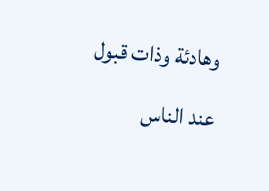وهادئة وذات قبول عند الناس